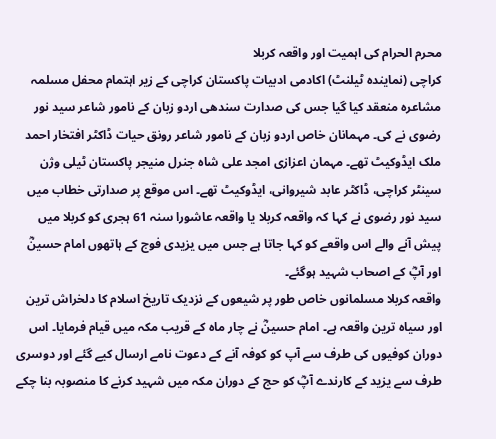محرم الحرام کی اہمیت اور واقعہ کربلا
کراچی (نمایندہ ٹیلنٹ) اکادمی ادبیات پاکستان کراچی کے زیر اہتمام محفل مسلمہ مشاعرہ منعقد کیا گیا جس کی صدارت سندھی اردو زبان کے نامور شاعر سید نور رضوی نے کی۔ مہمانان خاص اردو زبان کے نامور شاعر رونق حیات ڈاکٹر افتخار احمد ملک ایڈوکیٹ تھے۔ مہمان اعزازی امجد علی شاہ جنرل منیجر پاکستان ٹیلی وژن سینٹر کراچی، ڈاکٹر عابد شیروانی، ایڈوکیٹ تھے۔ اس موقع پر صدارتی خطاب میں سید نور رضوی نے کہا کہ واقعہ کربلا یا واقعہ عاشورا سنہ 61 ہجری کو کربلا میں پیش آنے والے اس واقعے کو کہا جاتا ہے جس میں یزیدی فوج کے ہاتھوں امام حسینؓ اور آپؓ کے اصحاب شہید ہوگئے۔
واقعہ کربلا مسلمانوں خاص طور پر شیعوں کے نزدیک تاریخ اسلام کا دلخراش ترین اور سیاہ ترین واقعہ ہے۔ امام حسینؓ نے چار ماہ کے قریب مکہ میں قیام فرمایا۔ اس دوران کوفیوں کی طرف سے آپ کو کوفہ آنے کے دعوت نامے ارسال کیے گئے اور دوسری طرف سے یزید کے کارندے آپؓ کو حج کے دوران مکہ میں شہید کرنے کا منصوبہ بنا چکے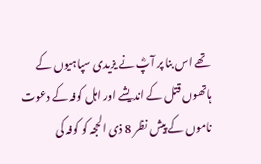تھے اس بنا پر آپؓ نے یزیدی سپاہیوں کے ہاتھوں قتل کے اندیشے اور اہل کوفہ کے دعوت ناموں کے پیش نظر 8 ذی الحجہ کو کوفہ کی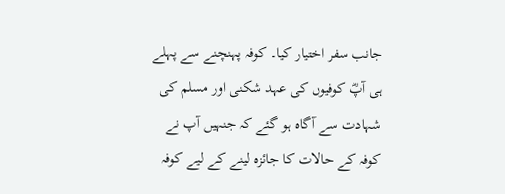جانب سفر اختیار کیا۔ کوفہ پہنچنے سے پہلے ہی آپؓ کوفیوں کی عہد شکنی اور مسلم کی شہادت سے آگاہ ہو گئے کہ جنہیں آپ نے کوفہ کے حالات کا جائزہ لینے کے لیے کوفہ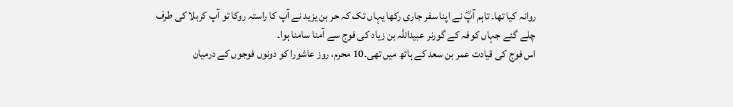روانہ کیا تھا۔ تاہم آپؓ نے اپنا سفر جاری رکھا یہاں تک کہ حر بن یزید نے آپ کا راستہ روکا تو آپ کربلا کی طرف چلے گئے جہاں کوفہ کے گورنر عبیداللہ بن زیاد کی فوج سے آمنا سامنا ہوا۔
اس فوج کی قیادت عمر بن سعد کے ہاتھ میں تھی۔10 محرم، روز عاشورا کو دونوں فوجوں کے درمیان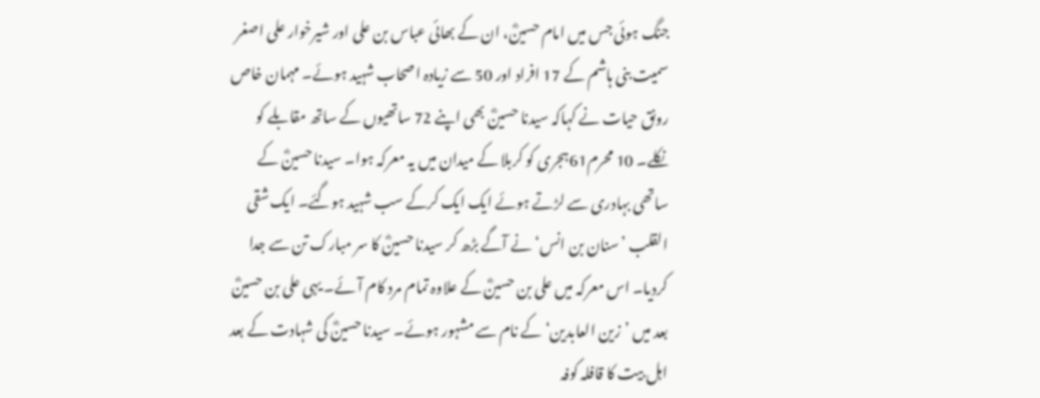جنگ ہوئی جس میں امام حسینؓ، ان کے بھائی عباس بن علی اور شیرخوار علی اصغر سمیت بنی ہاشم کے 17 افراد اور 50 سے زیادہ اصحاب شہید ہوئے۔ مہمان خاص رونق حیات نے کہاکہ سیدنا حسینؓ بھی اپنے 72 ساتھیوں کے ساتھ مقابلے کو نکلے۔ 10 محرم61ہجری کو کربلا کے میدان میں یہ معرکہ ہوا۔ سیدنا حسینؓ کے ساتھی بہادری سے لڑتے ہوئے ایک ایک کرکے سب شہید ہوگئے۔ ایک شقی القلب ’سنان بن انس‘ نے آگے بڑھ کر سیدنا حسینؓ کا سر مبارک تن سے جدا کردیا۔ اس معرکہ میں علی بن حسینؓ کے علاوہ تمام مرد کام آئے۔ یہی علی بن حسینؓ بعد میں ’زین العابدین‘ کے نام سے مشہور ہوئے۔ سیدنا حسینؓ کی شہادت کے بعد اہل بیت کا قافلہ کوفہ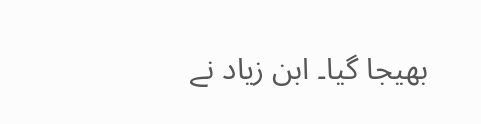بھیجا گیا۔ ابن زیاد نے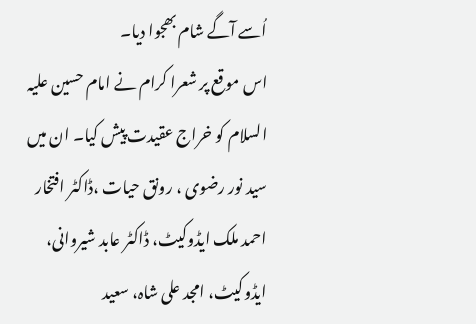اُسے آگے شام بھجوا دیا۔
اس موقع پر شعرا کرام نے امام حسین علیہ السلام کو خراج عقیدت پیش کیا۔ ان میں سید نور رضوی ، رونق حیات ،ڈاکٹر افتخار احمد ملک ایڈوکیٹ، ڈاکٹر عابد شیروانی، ایڈوکیٹ، امجد علی شاہ، سعید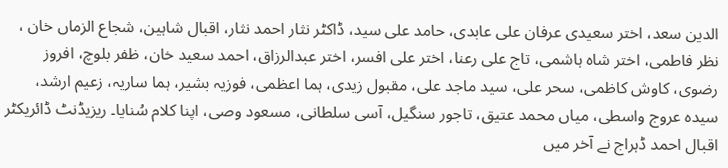الدین سعد، اختر سعیدی عرفان علی عابدی، حامد علی سید، ڈاکٹر نثار احمد نثار، اقبال شاہین، شجاع الزماں خان ، نظر فاطمی، اختر شاہ ہاشمی، تاج علی رعنا، اختر علی افسر، اختر عبدالرزاق، احمد سعید خان، ظفر بلوچ، افروز رضوی، کاوش کاظمی، سحر علی، سید ماجد علی، مقبول زیدی، ہما اعظمی، فوزیہ بشیر، ہما ساریہ، زعیم ارشد، سیدہ عروج واسطی، میاں محمد عتیق، تاجور سنگیل، آسی سلطانی، مسعود وصی، اپنا کلام سُنایا۔ ریزیڈنٹ ڈائریکٹر اقبال احمد ڈہراج نے آخر میں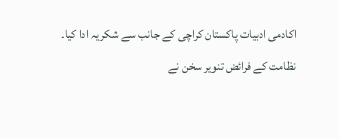اکادمی ادبیات پاکستان کراچی کے جانب سے شکریہ ادا کیا۔ نظامت کے فرائض تنویر سخن نے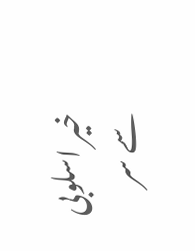خیر اسلوبی سے سر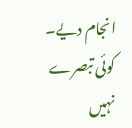انجام دیے۔
کوئی تبصرے نہیں